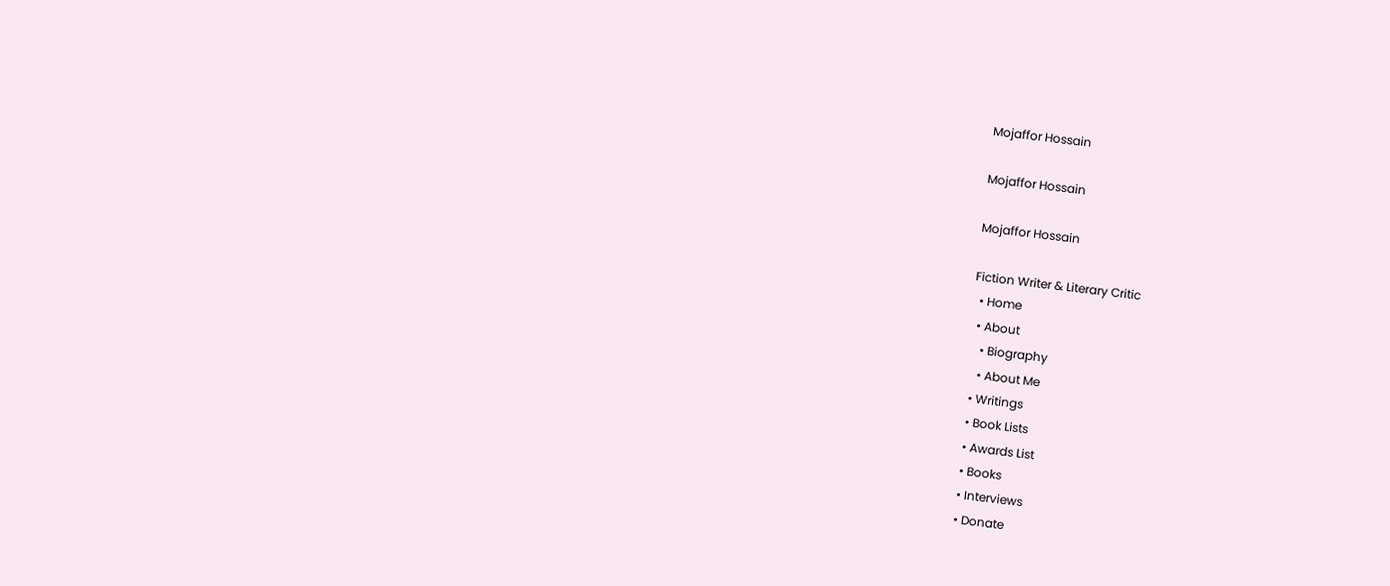Mojaffor Hossain

Mojaffor Hossain

Mojaffor Hossain

Fiction Writer & Literary Critic
  • Home
  • About
    • Biography
    • About Me
  • Writings
  • Book Lists
  • Awards List
  • Books
  • Interviews
  • Donate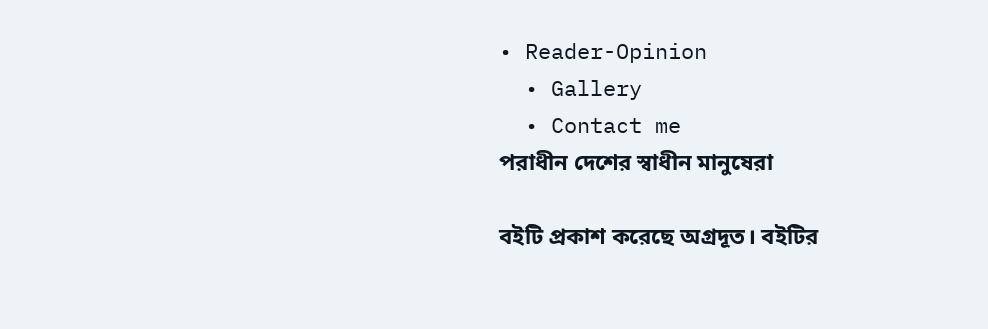• Reader-Opinion
  • Gallery
  • Contact me
পরাধীন দেশের স্বাধীন মানুষেরা

বইটি প্রকাশ করেছে অগ্রদূত। বইটির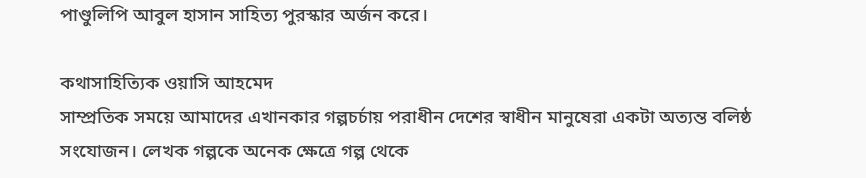পাণ্ডুলিপি আবুল হাসান সাহিত্য পুরস্কার অর্জন করে।

কথাসাহিত্যিক ওয়াসি আহমেদ
সাম্প্রতিক সময়ে আমাদের এখানকার গল্পচর্চায় পরাধীন দেশের স্বাধীন মানুষেরা একটা অত্যন্ত বলিষ্ঠ সংযোজন। লেখক গল্পকে অনেক ক্ষেত্রে গল্প থেকে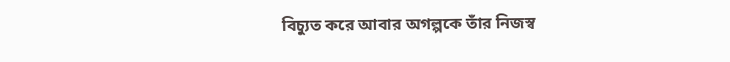বিচ্যুত করে আবার অগল্পকে তাঁর নিজস্ব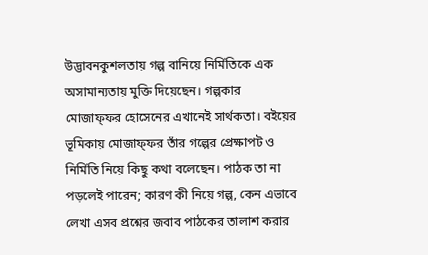উদ্ভাবনকুশলতায় গল্প বানিয়ে নির্মিতিকে এক অসামান্যতায় মুক্তি দিয়েছেন। গল্পকার মোজাফ্‌ফর হোসেনের এখানেই সার্থকতা। বইয়ের ভূমিকায় মোজাফ্‌ফর তাঁর গল্পের প্রেক্ষাপট ও নির্মিতি নিয়ে কিছু কথা বলেছেন। পাঠক তা না পড়লেই পারেন; কারণ কী নিয়ে গল্প, কেন এভাবে লেখা এসব প্রশ্নের জবাব পাঠকের তালাশ করার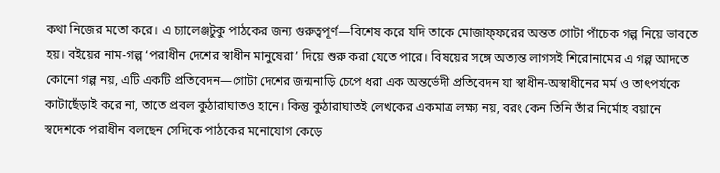কথা নিজের মতো করে। এ চ্যালেঞ্জটুকু পাঠকের জন্য গুরুত্বপূর্ণ—বিশেষ করে যদি তাকে মোজাফ্‌ফরের অন্তত গোটা পাঁচেক গল্প নিয়ে ভাবতে হয়। বইয়ের নাম-গল্প ‘পরাধীন দেশের স্বাধীন মানুষেরা’ দিয়ে শুরু করা যেতে পারে। বিষয়ের সঙ্গে অত্যন্ত লাগসই শিরোনামের এ গল্প আদতে কোনো গল্প নয়, এটি একটি প্রতিবেদন—গোটা দেশের জন্মনাড়ি চেপে ধরা এক অন্তর্ভেদী প্রতিবেদন যা স্বাধীন-অস্বাধীনের মর্ম ও তাৎপর্যকে কাটাছেঁড়াই করে না, তাতে প্রবল কুঠারাঘাতও হানে। কিন্তু কুঠারাঘাতই লেখকের একমাত্র লক্ষ্য নয়, বরং কেন তিনি তাঁর নির্মোহ বয়ানে স্বদেশকে পরাধীন বলছেন সেদিকে পাঠকের মনোযোগ কেড়ে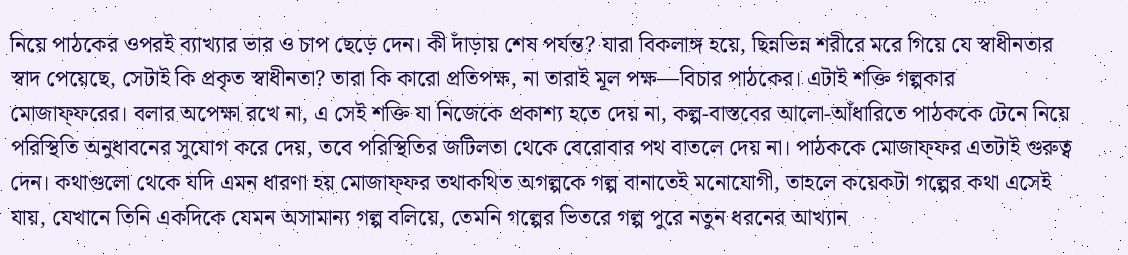নিয়ে পাঠকের ওপরই ব্যাখ্যার ভার ও চাপ ছেড়ে দেন। কী দাঁড়ায় শেষ পর্যন্ত? যারা বিকলাঙ্গ হয়ে, ছিন্নভিন্ন শরীরে মরে গিয়ে যে স্বাধীনতার স্বাদ পেয়েছে, সেটাই কি প্রকৃত স্বাধীনতা? তারা কি কারো প্রতিপক্ষ, না তারাই মূল পক্ষ—বিচার পাঠকের। এটাই শক্তি গল্পকার মোজাফ্ফরের। বলার অপেক্ষা রখে না, এ সেই শক্তি যা নিজেকে প্রকাশ্য হতে দেয় না, কল্প-বাস্তবের আলো-আঁধারিতে পাঠককে টেনে নিয়ে পরিস্থিতি অনুধাবনের সুযোগ করে দেয়, তবে পরিস্থিতির জটিলতা থেকে বেরোবার পথ বাতলে দেয় না। পাঠককে মোজাফ্‌ফর এতটাই গুরুত্ব দেন। কথাগুলো থেকে যদি এমন ধারণা হয় মোজাফ্ফর তথাকথিত অগল্পকে গল্প বানাতেই মনোযোগী, তাহলে কয়েকটা গল্পের কথা এসেই যায়, যেখানে তিনি একদিকে যেমন অসামান্য গল্প বলিয়ে, তেমনি গল্পের ভিতরে গল্প পুরে নতুন ধরনের আখ্যান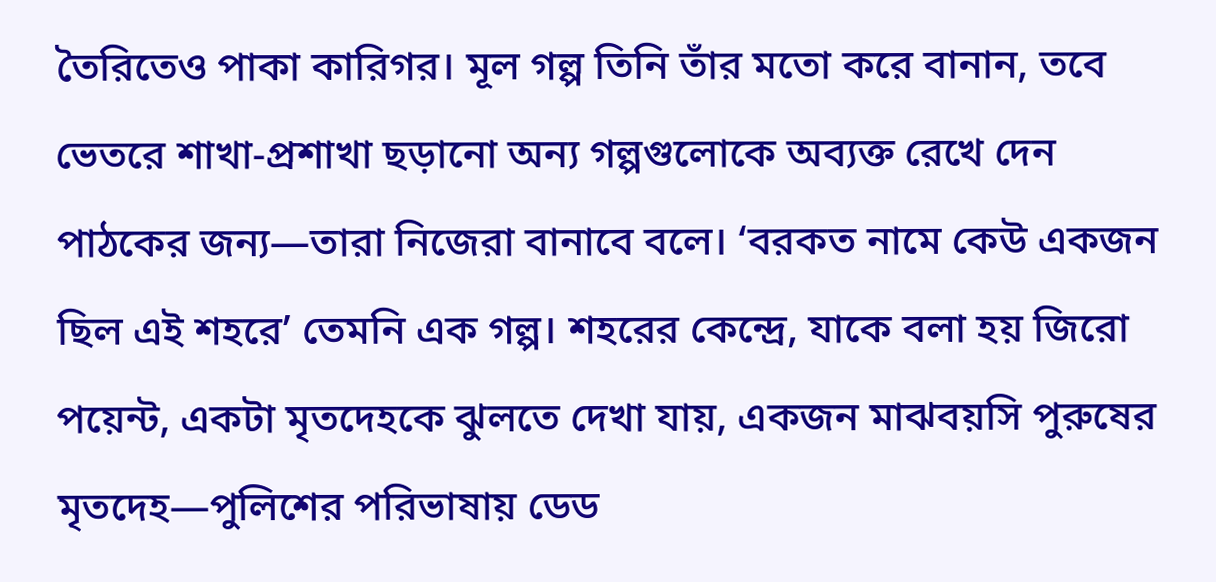তৈরিতেও পাকা কারিগর। মূল গল্প তিনি তাঁর মতো করে বানান, তবে ভেতরে শাখা-প্রশাখা ছড়ানো অন্য গল্পগুলোকে অব্যক্ত রেখে দেন পাঠকের জন্য—তারা নিজেরা বানাবে বলে। ‘বরকত নামে কেউ একজন ছিল এই শহরে’ তেমনি এক গল্প। শহরের কেন্দ্রে, যাকে বলা হয় জিরো পয়েন্ট, একটা মৃতদেহকে ঝুলতে দেখা যায়, একজন মাঝবয়সি পুরুষের মৃতদেহ—পুলিশের পরিভাষায় ডেড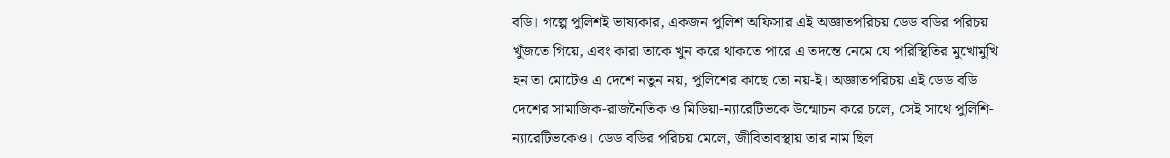বডি। গল্পে পুলিশই ভাষ্যকার, একজন পুলিশ অফিসার এই অজ্ঞাতপরিচয় ডেড বডির পরিচয় খুঁজতে গিয়ে, এবং কারা তাকে খুন করে থাকতে পারে এ তদন্তে নেমে যে পরিস্থিতির মুখোমুখি হন তা মোটেও এ দেশে নতুন নয়, পুলিশের কাছে তো নয়-ই। অজ্ঞাতপরিচয় এই ডেড বডি দেশের সামাজিক-রাজনৈতিক ও মিডিয়া-ন্যারেটিভকে উন্মোচন করে চলে, সেই সাথে পুলিশি-ন্যারেটিভকেও। ডেড বডির পরিচয় মেলে, জীবিতাবস্থায় তার নাম ছিল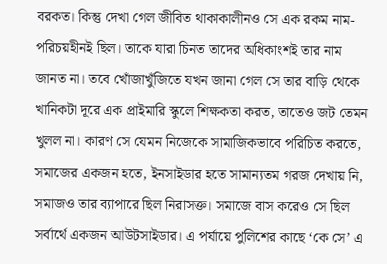বরকত। কিন্তু দেখা গেল জীবিত থাকাকালীনও সে এক রকম নাম-পরিচয়হীনই ছিল। তাকে যারা চিনত তাদের অধিকাংশই তার নাম জানত না। তবে খোঁজাখুঁজিতে যখন জানা গেল সে তার বাড়ি থেকে খানিকটা দূরে এক প্রাইমারি স্কুলে শিক্ষকতা করত, তাতেও জট তেমন খুলল না। কারণ সে যেমন নিজেকে সামাজিকভাবে পরিচিত করতে, সমাজের একজন হতে, ইনসাইডার হতে সামান্যতম গরজ দেখায় নি, সমাজও তার ব্যাপারে ছিল নিরাসক্ত। সমাজে বাস করেও সে ছিল সর্বার্থে একজন আউটসাইডার। এ পর্যায়ে পুলিশের কাছে ‘কে সে’ এ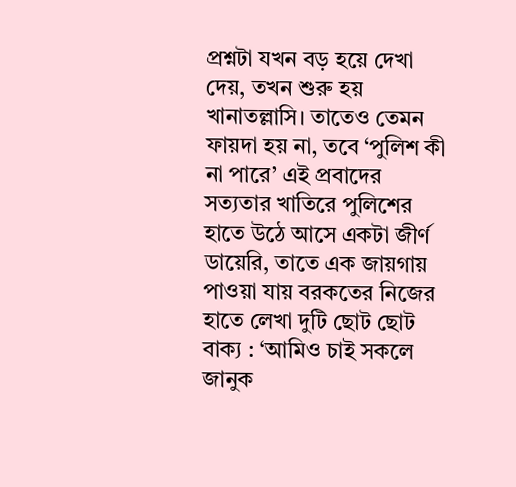প্রশ্নটা যখন বড় হয়ে দেখা দেয়, তখন শুরু হয় খানাতল্লাসি। তাতেও তেমন ফায়দা হয় না, তবে ‘পুলিশ কী না পারে’ এই প্রবাদের সত্যতার খাতিরে পুলিশের হাতে উঠে আসে একটা জীর্ণ ডায়েরি, তাতে এক জায়গায় পাওয়া যায় বরকতের নিজের হাতে লেখা দুটি ছোট ছোট বাক্য : ‘আমিও চাই সকলে জানুক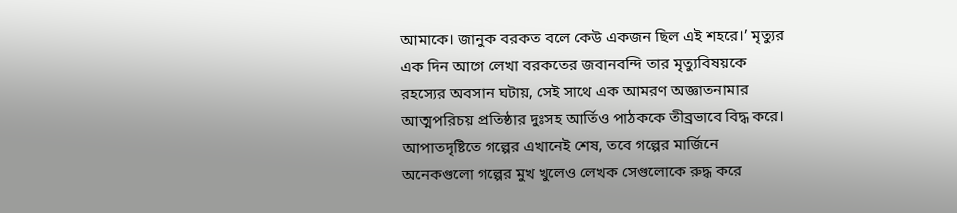আমাকে। জানুক বরকত বলে কেউ একজন ছিল এই শহরে।’ মৃত্যুর এক দিন আগে লেখা বরকতের জবানবন্দি তার মৃত্যুবিষয়কে রহস্যের অবসান ঘটায়, সেই সাথে এক আমরণ অজ্ঞাতনামার আত্মপরিচয় প্রতিষ্ঠার দুঃসহ আর্তিও পাঠককে তীব্রভাবে বিদ্ধ করে। আপাতদৃষ্টিতে গল্পের এখানেই শেষ, তবে গল্পের মার্জিনে অনেকগুলো গল্পের মুখ খুলেও লেখক সেগুলোকে রুদ্ধ করে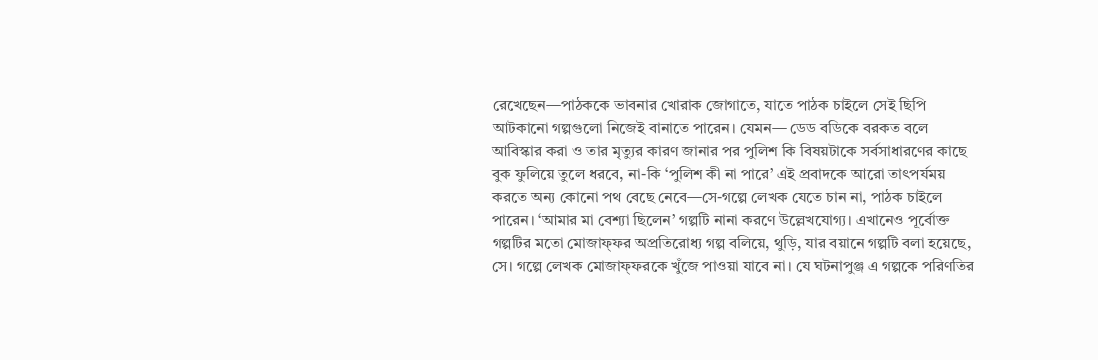রেখেছেন—পাঠককে ভাবনার খোরাক জোগাতে, যাতে পাঠক চাইলে সেই ছিপি আটকানো গল্পগুলো নিজেই বানাতে পারেন। যেমন— ডেড বডিকে বরকত বলে আবিস্কার করা ও তার মৃত্যুর কারণ জানার পর পুলিশ কি বিষয়টাকে সর্বসাধারণের কাছে বুক ফুলিয়ে তুলে ধরবে, না-কি ‘পুলিশ কী না পারে’ এই প্রবাদকে আরো তাৎপর্যময় করতে অন্য কোনো পথ বেছে নেবে—সে-গল্পে লেখক যেতে চান না, পাঠক চাইলে পারেন। ‘আমার মা বেশ্যা ছিলেন’ গল্পটি নানা করণে উল্লেখযোগ্য। এখানেও পূর্বোক্ত গল্পটির মতো মোজাফ্‌ফর অপ্রতিরোধ্য গল্প বলিয়ে, থুড়ি, যার বয়ানে গল্পটি বলা হয়েছে, সে। গল্পে লেখক মোজাফ্‌ফরকে খুঁজে পাওয়া যাবে না। যে ঘটনাপুঞ্জ এ গল্পকে পরিণতির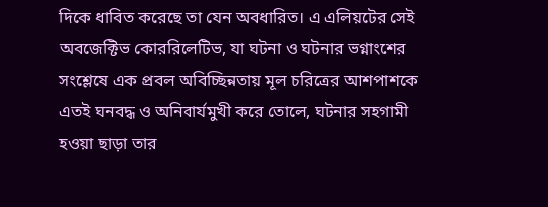দিকে ধাবিত করেছে তা যেন অবধারিত। এ এলিয়টের সেই অবজেক্টিভ কোররিলেটিভ, যা ঘটনা ও ঘটনার ভগ্নাংশের সংশ্লেষে এক প্রবল অবিচ্ছিন্নতায় মূল চরিত্রের আশপাশকে এতই ঘনবদ্ধ ও অনিবার্যমুখী করে তোলে, ঘটনার সহগামী হওয়া ছাড়া তার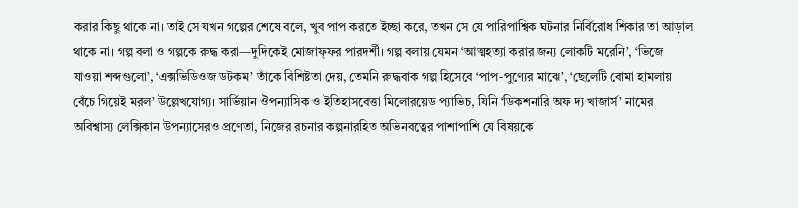করার কিছু থাকে না। তাই সে যখন গল্পের শেষে বলে, খুব পাপ করতে ইচ্ছা করে, তখন সে যে পারিপাশ্বিক ঘটনার নির্বিরোধ শিকার তা আড়াল থাকে না। গল্প বলা ও গল্পকে রুদ্ধ করা—দুদিকেই মোজাফ্‌ফর পারদর্শী। গল্প বলায় যেমন ‘আত্মহত্যা করার জন্য লোকটি মরেনি’, ‘ভিজে যাওয়া শব্দগুলো’, ‘এক্সভিডিওজ ডটকম’ তাঁকে বিশিষ্টতা দেয়, তেমনি রুদ্ধবাক গল্প হিসেবে ‘পাপ-পুণ্যের মাঝে’, ‘ছেলেটি বোমা হামলায় বেঁচে গিয়েই মরল’ উল্লেখযোগ্য। সার্ভিয়ান ঔপন্যাসিক ও ইতিহাসবেত্তা মিলোরয়েড প্যাভিচ, যিনি ‘ডিকশনারি অফ দ্য খাজার্স’ নামের অবিশ্বাস্য লেক্সিকান উপন্যাসেরও প্রণেতা, নিজের রচনার কল্পনারহিত অভিনবত্বের পাশাপাশি যে বিষয়কে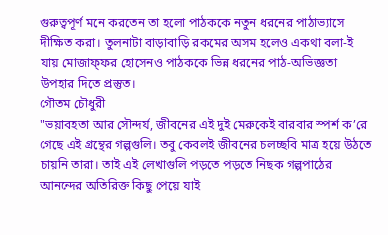গুরুত্বপূর্ণ মনে করতেন তা হলো পাঠককে নতুন ধরনের পাঠাভ্যাসে দীক্ষিত করা। তুলনাটা বাড়াবাড়ি রকমের অসম হলেও একথা বলা-ই যায় মোজাফ্‌ফর হোসেনও পাঠককে ভিন্ন ধরনের পাঠ-অভিজ্ঞতা উপহার দিতে প্রস্তুত।
গৌতম চৌধুরী
"ভয়াবহতা আর সৌন্দর্য, জীবনের এই দুই মেরুকেই বারবার স্পর্শ ক’রে গেছে এই গ্রন্থের গল্পগুলি। তবু কেবলই জীবনের চলচ্ছবি মাত্র হয়ে উঠতে চায়নি তারা। তাই এই লেখাগুলি পড়তে পড়তে নিছক গল্পপাঠের আনন্দের অতিরিক্ত কিছু পেয়ে যাই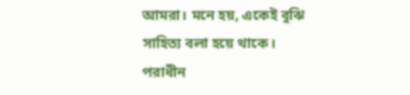আমরা। মনে হয়, একেই বুঝি সাহিত্য বলা হয়ে থাকে। পরাধীন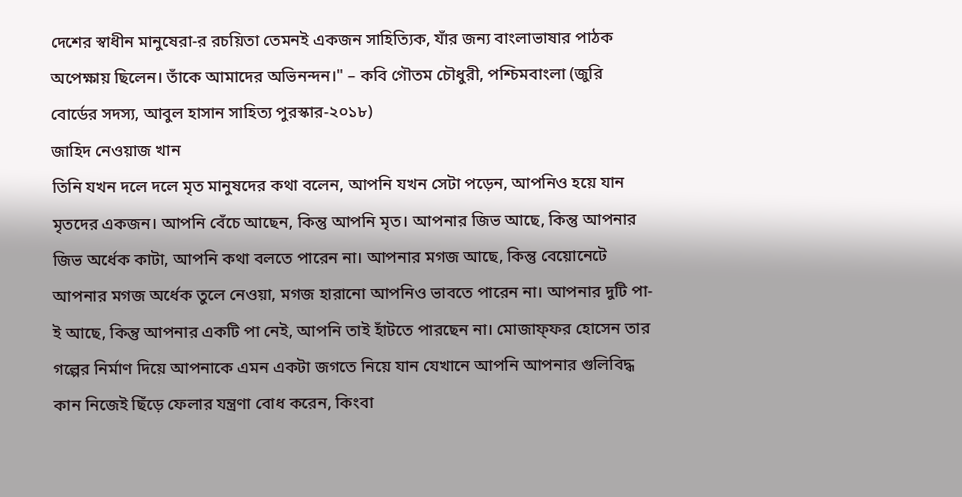দেশের স্বাধীন মানুষেরা-র রচয়িতা তেমনই একজন সাহিত্যিক, যাঁর জন্য বাংলাভাষার পাঠক অপেক্ষায় ছিলেন। তাঁকে আমাদের অভিনন্দন।" – কবি গৌতম চৌধুরী, পশ্চিমবাংলা (জুরি বোর্ডের সদস্য, আবুল হাসান সাহিত্য পুরস্কার-২০১৮)
জাহিদ নেওয়াজ খান
তিনি যখন দলে দলে মৃত মানুষদের কথা বলেন, আপনি যখন সেটা পড়েন, আপনিও হয়ে যান মৃতদের একজন। আপনি বেঁচে আছেন, কিন্তু আপনি মৃত। আপনার জিভ আছে, কিন্তু আপনার জিভ অর্ধেক কাটা, আপনি কথা বলতে পারেন না। আপনার মগজ আছে, কিন্তু বেয়োনেটে আপনার মগজ অর্ধেক তুলে নেওয়া, মগজ হারানো আপনিও ভাবতে পারেন না। আপনার দুটি পা-ই আছে, কিন্তু আপনার একটি পা নেই, আপনি তাই হাঁটতে পারছেন না। মোজাফ্ফর হোসেন তার গল্পের নির্মাণ দিয়ে আপনাকে এমন একটা জগতে নিয়ে যান যেখানে আপনি আপনার গুলিবিদ্ধ কান নিজেই ছিঁড়ে ফেলার যন্ত্রণা বোধ করেন, কিংবা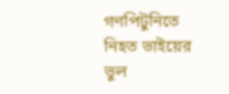গণপিটুনিতে নিহত ভাইয়ের ভুল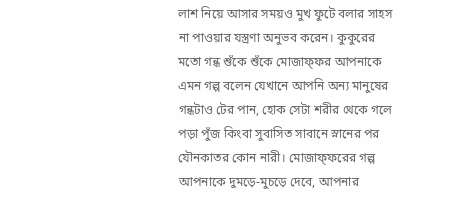লাশ নিয়ে আসার সময়ও মুখ ফুটে বলার সাহস না পাওয়ার যস্ত্রণা অনুভব করেন। কুকুরের মতো গন্ধ শুঁকে শুঁকে মোজাফ্ফর আপনাকে এমন গল্প বলেন যেখানে আপনি অন্য মানুষের গন্ধটাও টের পান, হোক সেটা শরীর থেকে গলে পড়া পুঁজ কিংবা সুবাসিত সাবানে স্নানের পর যৌনকাতর কোন নারী। মোজাফ্ফরের গল্প আপনাকে দুমড়ে-মুচড়ে দেবে, আপনার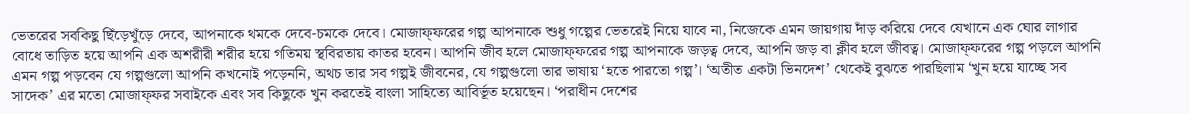ভেতরের সবকিছু ছিঁড়েখুঁড়ে দেবে, আপনাকে থমকে দেবে-চমকে দেবে। মোজাফ্ফরের গল্প আপনাকে শুধু গল্পের ভেতরেই নিয়ে যাবে না, নিজেকে এমন জায়গায় দাঁড় করিয়ে দেবে যেখানে এক ঘোর লাগার বোধে তাড়িত হয়ে আপনি এক অশরীরী শরীর হয়ে গতিময় স্থবিরতায় কাতর হবেন। আপনি জীব হলে মোজাফ্ফরের গল্প আপনাকে জড়ত্ব দেবে, আপনি জড় বা ক্লীব হলে জীবত্ব। মোজাফ্ফরের গল্প পড়লে আপনি এমন গল্প পড়বেন যে গল্পগুলো আপনি কখনোই পড়েননি, অথচ তার সব গল্পই জীবনের, যে গল্পগুলো তার ভাষায় ‘হতে পারতো গল্প’। ‘অতীত একটা ভিনদেশ’ থেকেই বুঝতে পারছিলাম ‘খুন হয়ে যাচ্ছে সব সাদেক’ এর মতো মোজাফ্ফর সবাইকে এবং সব কিছুকে খুন করতেই বাংলা সাহিত্যে আবির্ভূত হয়েছেন। ‘পরাধীন দেশের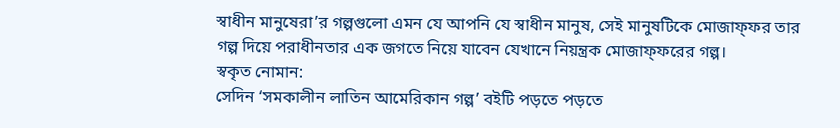স্বাধীন মানুষেরা’র গল্পগুলো এমন যে আপনি যে স্বাধীন মানুষ, সেই মানুষটিকে মোজাফ্ফর তার গল্প দিয়ে পরাধীনতার এক জগতে নিয়ে যাবেন যেখানে নিয়ন্ত্রক মোজাফ্ফরের গল্প।
স্বকৃত নোমান:
সেদিন ‘সমকালীন লাতিন আমেরিকান গল্প’ বইটি পড়তে পড়তে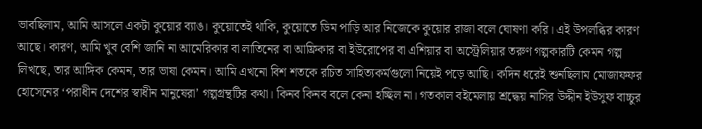ভাবছিলাম, আমি আসলে একটা কুয়োর ব্যাঙ। কুয়োতেই থাকি, কুয়োতে ডিম পাড়ি আর নিজেকে কুয়োর রাজা বলে ঘোষণা করি। এই উপলব্ধির কারণ আছে। কারণ, আমি খুব বেশি জানি না আমেরিকার বা লাতিনের বা আফ্রিকার বা ইউরোপের বা এশিয়ার বা অস্ট্রেলিয়ার তরুণ গল্পকারটি কেমন গল্প লিখছে, তার আঙ্গিক কেমন, তার ভাষা কেমন। আমি এখনো বিশ শতকে রচিত সাহিত্যকর্মগুলো নিয়েই পড়ে আছি। কদিন ধরেই শুনছিলাম মোজাফফর হোসেনের ‘পরাধীন দেশের স্বাধীন মানুষেরা’ গল্পগ্রন্থটির কথা। কিনব কিনব বলে কেনা হচ্ছিল না। গতকাল বইমেলায় শ্রদ্ধেয় নাসির উদ্দীন ইউসুফ বাচ্চুর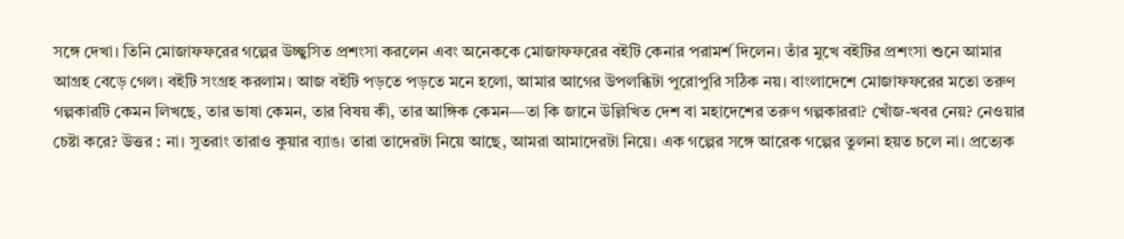সঙ্গে দেখা। তিনি মোজাফফরের গল্পের উচ্ছ্বসিত প্রশংসা করলেন এবং অনেককে মোজাফফরের বইটি কেনার পরামর্শ দিলেন। তাঁর মুখে বইটির প্রশংসা শুনে আমার আগ্রহ বেড়ে গেল। বইটি সংগ্রহ করলাম। আজ বইটি পড়তে পড়তে মনে হলো, আমার আগের উপলব্ধিটা পুরোপুরি সঠিক নয়। বাংলাদেশে মোজাফফরের মতো তরুণ গল্পকারটি কেমন লিখছে, তার ভাষা কেমন, তার বিষয় কী, তার আঙ্গিক কেমন―তা কি জানে উল্লিখিত দেশ বা মহাদেশের তরুণ গল্পকাররা? খোঁজ-খবর নেয়? নেওয়ার চেষ্টা করে? উত্তর : না। সুতরাং তারাও কুয়ার ব্যাঙ। তারা তাদেরটা নিয়ে আছে, আমরা আমাদেরটা নিয়ে। এক গল্পের সঙ্গে আরেক গল্পের তুলনা হয়ত চলে না। প্রত্যেক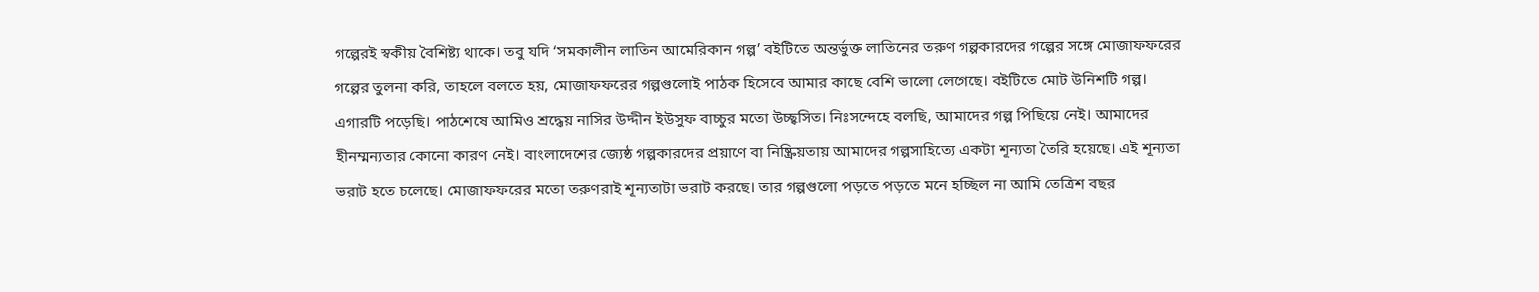গল্পেরই স্বকীয় বৈশিষ্ট্য থাকে। তবু যদি ‘সমকালীন লাতিন আমেরিকান গল্প’ বইটিতে অন্তর্ভুক্ত লাতিনের তরুণ গল্পকারদের গল্পের সঙ্গে মোজাফফরের গল্পের তুলনা করি, তাহলে বলতে হয়, মোজাফফরের গল্পগুলোই পাঠক হিসেবে আমার কাছে বেশি ভালো লেগেছে। বইটিতে মোট উনিশটি গল্প। এগারটি পড়েছি। পাঠশেষে আমিও শ্রদ্ধেয় নাসির উদ্দীন ইউসুফ বাচ্চুর মতো উচ্ছ্বসিত। নিঃসন্দেহে বলছি, আমাদের গল্প পিছিয়ে নেই। আমাদের হীনম্মন্যতার কোনো কারণ নেই। বাংলাদেশের জ্যেষ্ঠ গল্পকারদের প্রয়াণে বা নিষ্ক্রিয়তায় আমাদের গল্পসাহিত্যে একটা শূন্যতা তৈরি হয়েছে। এই শূন্যতা ভরাট হতে চলেছে। মোজাফফরের মতো তরুণরাই শূন্যতাটা ভরাট করছে। তার গল্পগুলো পড়তে পড়তে মনে হচ্ছিল না আমি তেত্রিশ বছর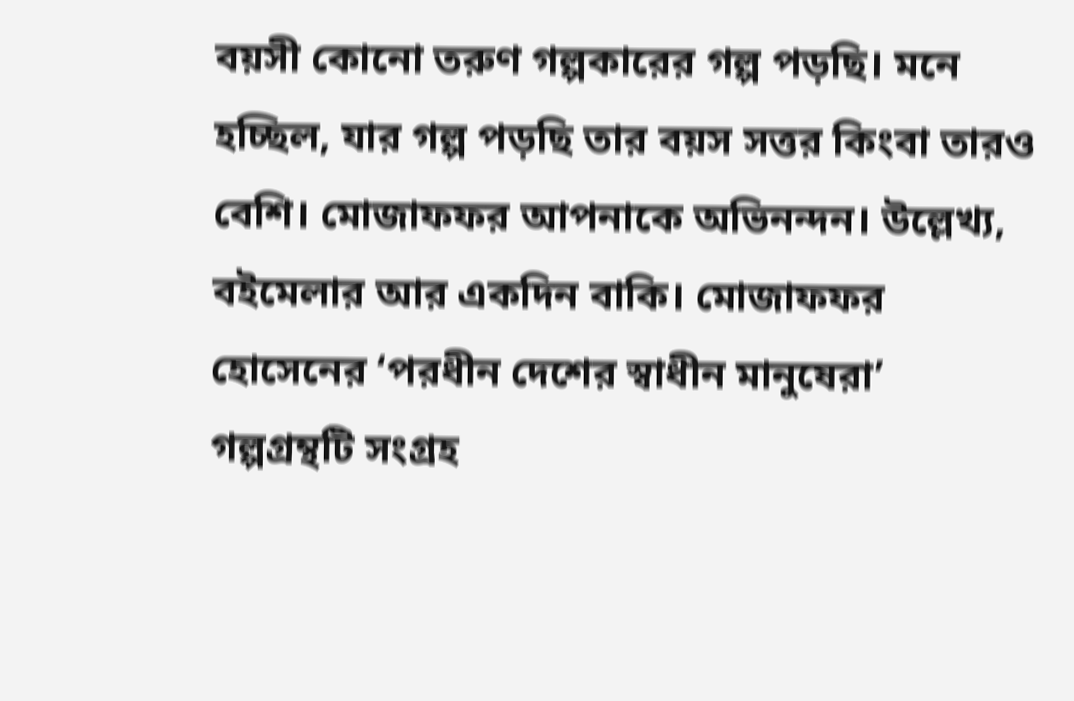বয়সী কোনো তরুণ গল্পকারের গল্প পড়ছি। মনে হচ্ছিল, যার গল্প পড়ছি তার বয়স সত্তর কিংবা তারও বেশি। মোজাফফর আপনাকে অভিনন্দন। উল্লেখ্য, বইমেলার আর একদিন বাকি। মোজাফফর হোসেনের ‘পরধীন দেশের স্বাধীন মানুষেরা’ গল্পগ্রন্থটি সংগ্রহ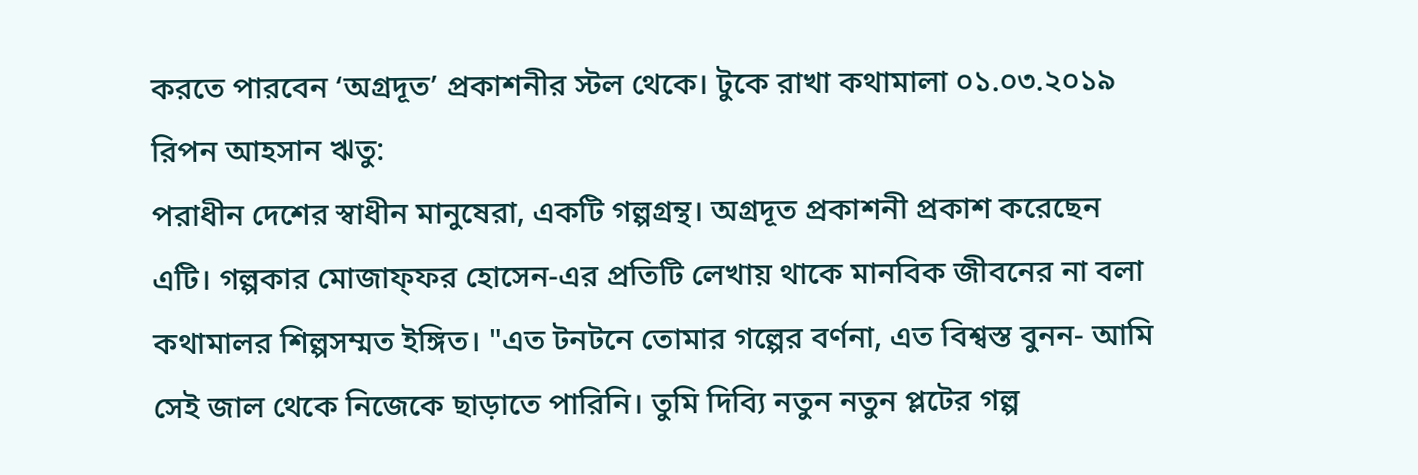করতে পারবেন ‘অগ্রদূত’ প্রকাশনীর স্টল থেকে। টুকে রাখা কথামালা ০১.০৩.২০১৯
রিপন আহসান ঋতু:
পরাধীন দেশের স্বাধীন মানুষেরা, একটি গল্পগ্রন্থ। অগ্রদূত প্রকাশনী প্রকাশ করেছেন এটি। গল্পকার মোজাফ্ফর হোসেন-এর প্রতিটি লেখায় থাকে মানবিক জীবনের না বলা কথামালর শিল্পসম্মত ইঙ্গিত। "এত টনটনে তোমার গল্পের বর্ণনা, এত বিশ্বস্ত বুনন- আমি সেই জাল থেকে নিজেকে ছাড়াতে পারিনি। তুমি দিব্যি নতুন নতুন প্লটের গল্প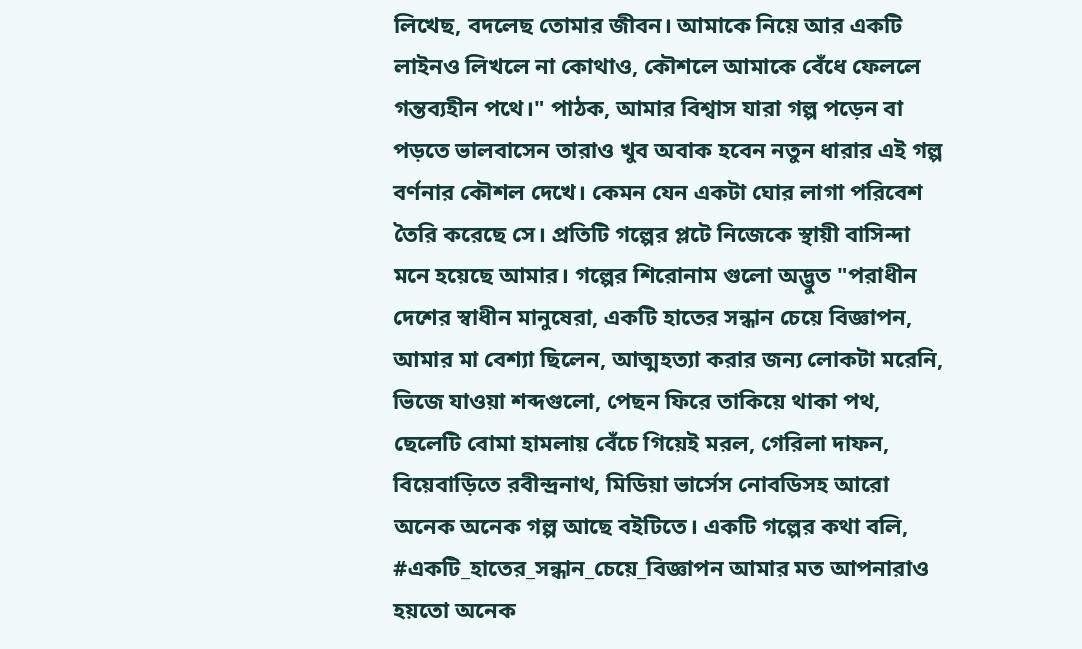লিখেছ, বদলেছ তোমার জীবন। আমাকে নিয়ে আর একটি লাইনও লিখলে না কোথাও, কৌশলে আমাকে বেঁধে ফেললে গন্তব্যহীন পথে।" পাঠক, আমার বিশ্বাস যারা গল্প পড়েন বা পড়তে ভালবাসেন তারাও খুব অবাক হবেন নতুন ধারার এই গল্প বর্ণনার কৌশল দেখে। কেমন যেন একটা ঘোর লাগা পরিবেশ তৈরি করেছে সে। প্রতিটি গল্পের প্লটে নিজেকে স্থায়ী বাসিন্দা মনে হয়েছে আমার। গল্পের শিরোনাম গুলো অদ্ভুত "পরাধীন দেশের স্বাধীন মানুষেরা, একটি হাতের সন্ধান চেয়ে বিজ্ঞাপন, আমার মা বেশ্যা ছিলেন, আত্মহত্যা করার জন্য লোকটা মরেনি, ভিজে যাওয়া শব্দগুলো, পেছন ফিরে তাকিয়ে থাকা পথ, ছেলেটি বোমা হামলায় বেঁচে গিয়েই মরল, গেরিলা দাফন, বিয়েবাড়িতে রবীন্দ্রনাথ, মিডিয়া ভার্সেস নোবডিসহ আরো অনেক অনেক গল্প আছে বইটিতে। একটি গল্পের কথা বলি, #একটি_হাতের_সন্ধান_চেয়ে_বিজ্ঞাপন আমার মত আপনারাও হয়তো অনেক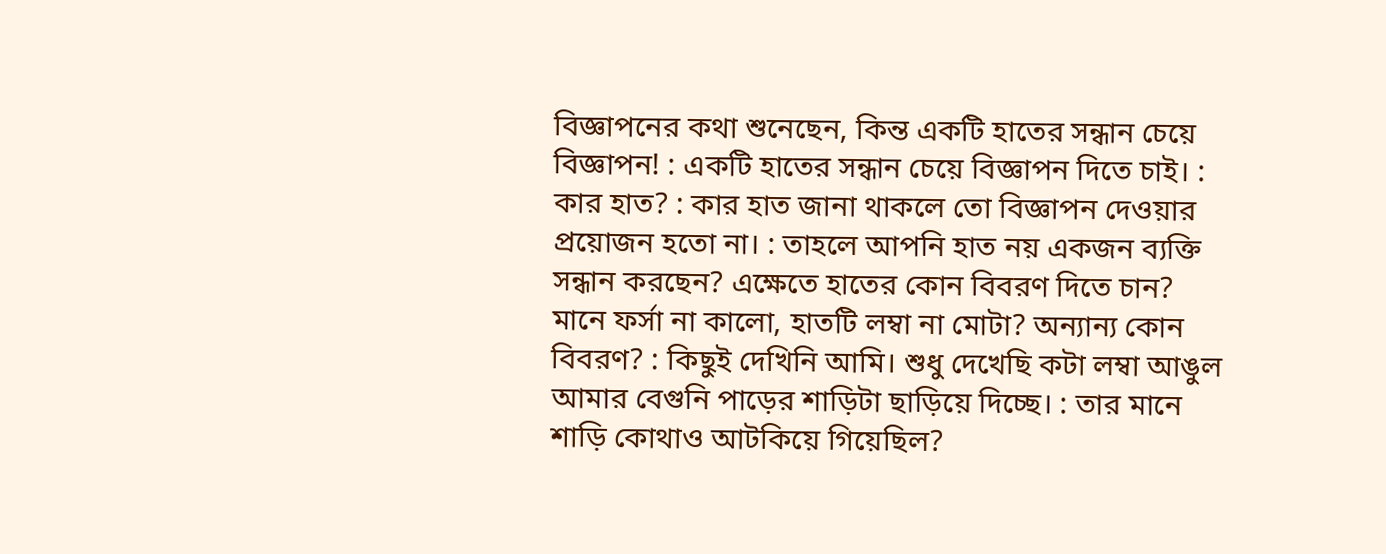বিজ্ঞাপনের কথা শুনেছেন, কিন্ত একটি হাতের সন্ধান চেয়ে বিজ্ঞাপন! : একটি হাতের সন্ধান চেয়ে বিজ্ঞাপন দিতে চাই। : কার হাত? : কার হাত জানা থাকলে তো বিজ্ঞাপন দেওয়ার প্রয়োজন হতো না। : তাহলে আপনি হাত নয় একজন ব্যক্তি সন্ধান করছেন? এক্ষেতে হাতের কোন বিবরণ দিতে চান? মানে ফর্সা না কালো, হাতটি লম্বা না মোটা? অন্যান্য কোন বিবরণ? : কিছুই দেখিনি আমি। শুধু দেখেছি কটা লম্বা আঙুল আমার বেগুনি পাড়ের শাড়িটা ছাড়িয়ে দিচ্ছে। : তার মানে শাড়ি কোথাও আটকিয়ে গিয়েছিল?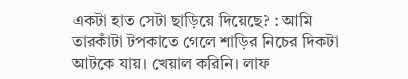একটা হাত সেটা ছাড়িয়ে দিয়েছে? : আমি তারকাঁটা টপকাতে গেলে শাড়ির নিচের দিকটা আটকে যায়। খেয়াল করিনি। লাফ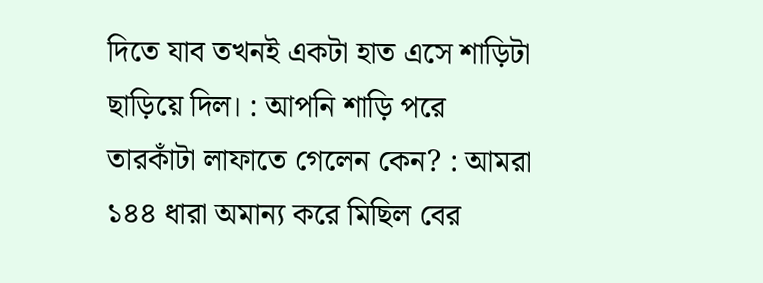দিতে যাব তখনই একটা হাত এসে শাড়িটা ছাড়িয়ে দিল। : আপনি শাড়ি পরে তারকাঁটা লাফাতে গেলেন কেন? : আমরা ১৪৪ ধারা অমান্য করে মিছিল বের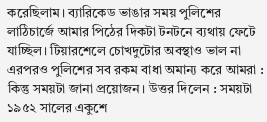করেছিলাম। ব্যারিকেড ভাঙার সময় পুলিশের লাঠিচার্জে আমার পিঠের দিকটা টনটনে ব্যথায় ফেটে যাচ্ছিল। টিয়ারশেলে চোখদুটোর অবস্থাও ভাল না এরপরও পুলিশের সব রকম বাধা অমান্য করে আমরা : কিন্তু সময়টা জানা প্রয়োজন। উত্তর দিলেন : সময়টা ১৯৫২ সালের একুশে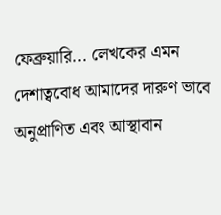ফেব্রুয়ারি... লেখকের এমন দেশাত্ববোধ আমাদের দারুণ ভাবে অনুপ্রাণিত এবং আস্থাবান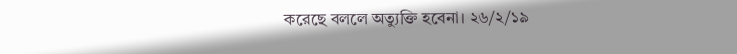করেছে বললে অত্যুক্তি হবেনা। ২৬/২/১৯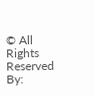© All Rights Reserved By: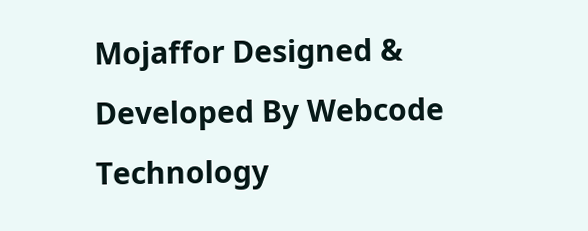Mojaffor Designed & Developed By Webcode Technology